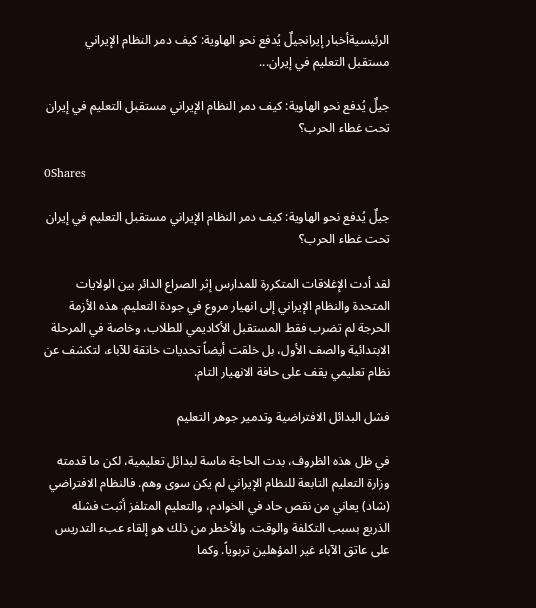الرئيسيةأخبار إيرانجيلٌ يُدفع نحو الهاوية: كيف دمر النظام الإيراني مستقبل التعليم في إيران...

جيلٌ يُدفع نحو الهاوية: كيف دمر النظام الإيراني مستقبل التعليم في إيران تحت غطاء الحرب؟

0Shares

جيلٌ يُدفع نحو الهاوية: كيف دمر النظام الإيراني مستقبل التعليم في إيران تحت غطاء الحرب؟

لقد أدت الإغلاقات المتكررة للمدارس إثر الصراع الدائر بين الولايات المتحدة والنظام الإيراني إلى انهيار مروع في جودة التعليم. هذه الأزمة الحرجة لم تضرب فقط المستقبل الأكاديمي للطلاب، وخاصة في المرحلة الابتدائية والصف الأول، بل خلقت أيضاً تحديات خانقة للآباء، لتكشف عن نظام تعليمي يقف على حافة الانهيار التام.

فشل البدائل الافتراضية وتدمير جوهر التعليم

في ظل هذه الظروف، بدت الحاجة ماسة لبدائل تعليمية، لكن ما قدمته وزارة التعليم التابعة للنظام الإيراني لم يكن سوى وهم. فالنظام الافتراضي (شاد) يعاني من نقص حاد في الخوادم، والتعليم المتلفز أثبت فشله الذريع بسبب التكلفة والوقت. والأخطر من ذلك هو إلقاء عبء التدريس على عاتق الآباء غير المؤهلين تربوياً. وكما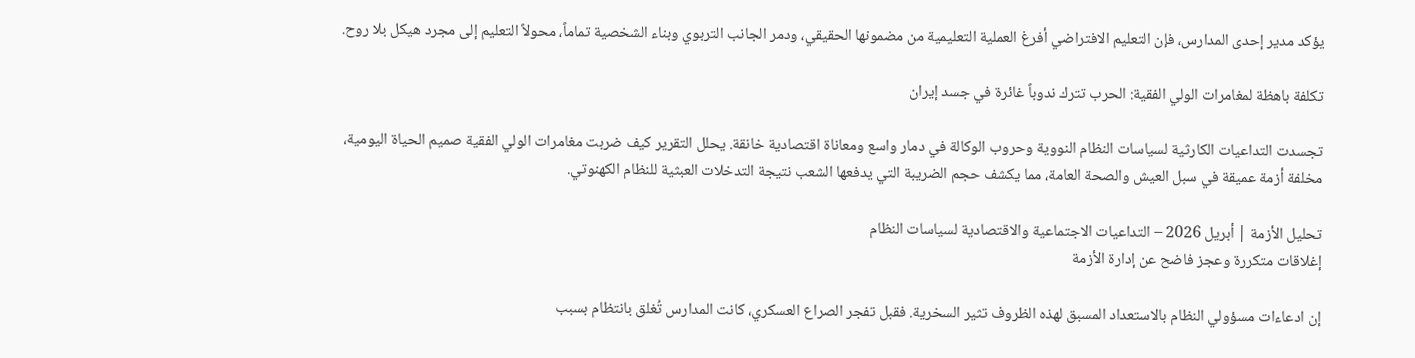يؤكد مدير إحدى المدارس، فإن التعليم الافتراضي أفرغ العملية التعليمية من مضمونها الحقيقي، ودمر الجانب التربوي وبناء الشخصية تماماً، محولاً التعليم إلى مجرد هيكل بلا روح.

تكلفة باهظة لمغامرات الولي الفقیة: الحرب تترك ندوباً غائرة في جسد إيران

تجسدت التداعيات الكارثية لسياسات النظام النووية وحروب الوكالة في دمار واسع ومعاناة اقتصادية خانقة. يحلل التقرير كيف ضربت مغامرات الولي الفقیة صميم الحياة اليومية، مخلفة أزمة عميقة في سبل العيش والصحة العامة، مما يكشف حجم الضريبة التي يدفعها الشعب نتيجة التدخلات العبثية للنظام الكهنوتي.

تحليل الأزمة | أبريل 2026 – التداعيات الاجتماعية والاقتصادية لسياسات النظام
إغلاقات متكررة وعجز فاضح عن إدارة الأزمة

إن ادعاءات مسؤولي النظام بالاستعداد المسبق لهذه الظروف تثير السخرية. فقبل تفجر الصراع العسكري، كانت المدارس تُغلق بانتظام بسبب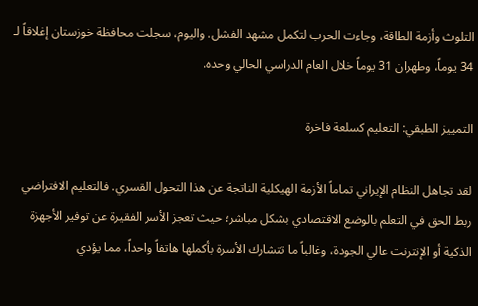التلوث وأزمة الطاقة، وجاءت الحرب لتكمل مشهد الفشل. واليوم، سجلت محافظة خوزستان إغلاقاً لـ 34 يوماً، وطهران 31 يوماً خلال العام الدراسي الحالي وحده.

التمييز الطبقي: التعليم كسلعة فاخرة

لقد تجاهل النظام الإيراني تماماً الأزمة الهيكلية الناتجة عن هذا التحول القسري. فالتعليم الافتراضي ربط الحق في التعلم بالوضع الاقتصادي بشكل مباشر؛ حيث تعجز الأسر الفقيرة عن توفير الأجهزة الذكية أو الإنترنت عالي الجودة، وغالباً ما تتشارك الأسرة بأكملها هاتفاً واحداً، مما يؤدي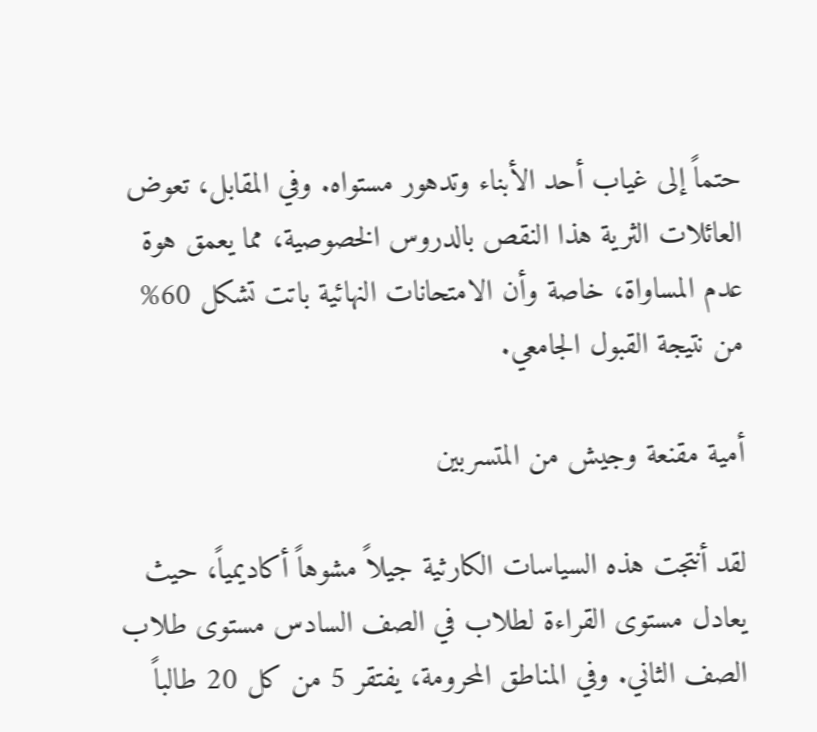حتماً إلى غياب أحد الأبناء وتدهور مستواه. وفي المقابل، تعوض العائلات الثرية هذا النقص بالدروس الخصوصية، مما يعمق هوة عدم المساواة، خاصة وأن الامتحانات النهائية باتت تشكل 60% من نتيجة القبول الجامعي.

أمية مقنعة وجيش من المتسربين

لقد أنتجت هذه السياسات الكارثية جيلاً مشوهاً أكاديمياً، حيث يعادل مستوى القراءة لطلاب في الصف السادس مستوى طلاب الصف الثاني. وفي المناطق المحرومة، يفتقر 5 من كل 20 طالباً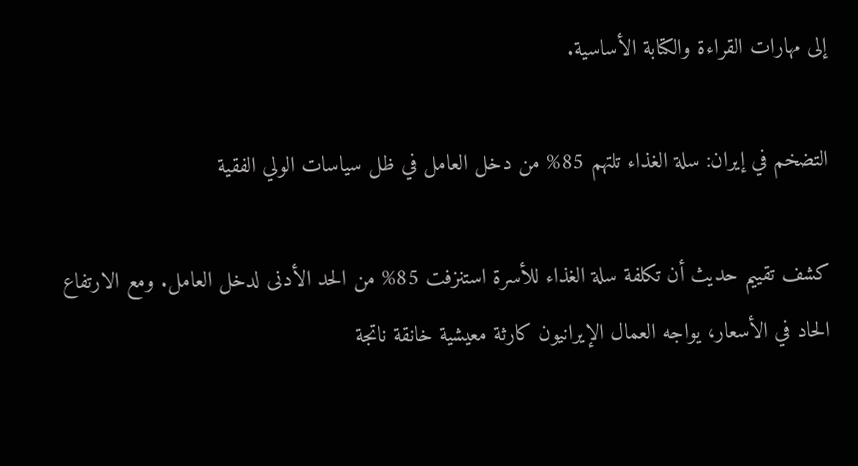إلى مهارات القراءة والكتابة الأساسية.

التضخم في إيران: سلة الغذاء تلتهم 85% من دخل العامل في ظل سياسات الولي الفقیة

كشف تقييم حديث أن تكلفة سلة الغذاء للأسرة استنزفت 85% من الحد الأدنى لدخل العامل. ومع الارتفاع الحاد في الأسعار، يواجه العمال الإيرانيون كارثة معيشية خانقة ناتجة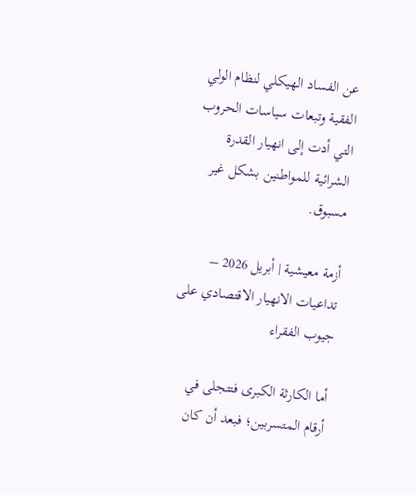عن الفساد الهيكلي لنظام الولي الفقیة وتبعات سياسات الحروب التي أدت إلى انهيار القدرة الشرائية للمواطنين بشكل غير مسبوق.

أزمة معيشية | أبريل 2026 – تداعيات الانهيار الاقتصادي على جيوب الفقراء

أما الكارثة الكبرى فتتجلى في أرقام المتسربين؛ فبعد أن كان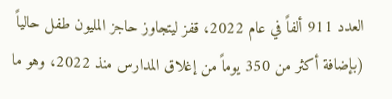العدد 911 ألفاً في عام 2022، قفز ليتجاوز حاجز المليون طفل حالياً (بإضافة أكثر من 350 يوماً من إغلاق المدارس منذ 2022، وهو ما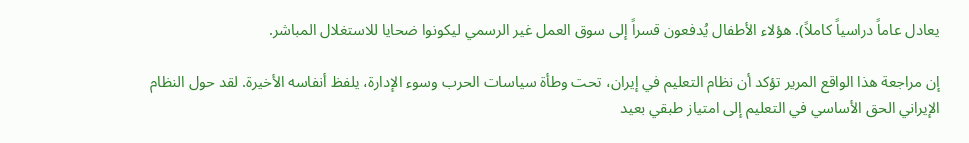يعادل عاماً دراسياً كاملاً). هؤلاء الأطفال يُدفعون قسراً إلى سوق العمل غير الرسمي ليكونوا ضحايا للاستغلال المباشر.

إن مراجعة هذا الواقع المرير تؤكد أن نظام التعليم في إيران، تحت وطأة سياسات الحرب وسوء الإدارة، يلفظ أنفاسه الأخيرة. لقد حول النظام الإيراني الحق الأساسي في التعليم إلى امتياز طبقي بعيد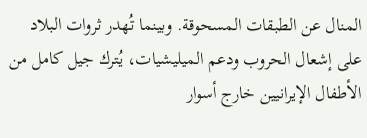المنال عن الطبقات المسحوقة. وبينما تُهدر ثروات البلاد على إشعال الحروب ودعم الميليشيات، يُترك جيل كامل من الأطفال الإيرانيين خارج أسوار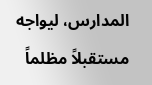المدارس، ليواجه مستقبلاً مظلماً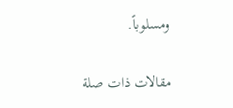ومسلوباً.

مقالات ذات صلة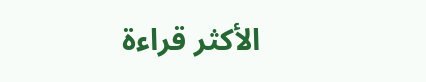الأكثر قراءة